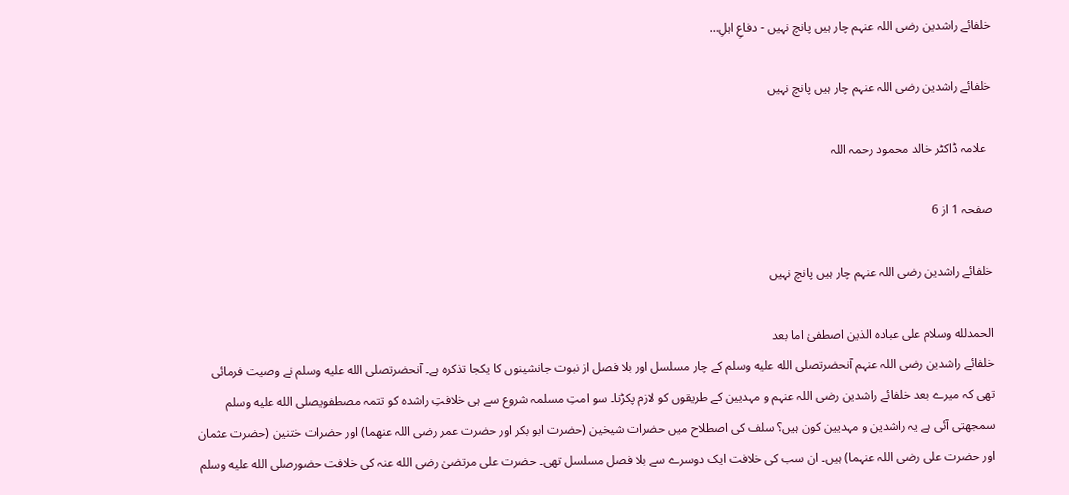خلفائے راشدین رضی اللہ عنہم چار ہیں پانچ نہیں - دفاعِ اہلِ…

خلفائے راشدین رضی اللہ عنہم چار ہیں پانچ نہیں

  علامہ ڈاکٹر خالد محمود رحمہ اللہ

صفحہ 1 از 6

خلفائے راشدین رضی اللہ عنہم چار ہیں پانچ نہیں

الحمدلله وسلام على عباده الذين اصطفىٰ اما بعد
خلفائے راشدین رضی اللہ عنہم آنحضرتصلى الله عليه وسلم کے چار مسلسل اور بلا فصل از نبوت جانشینوں کا یکجا تذکرہ ہے۔ آنحضرتصلى الله عليه وسلم نے وصیت فرمائی تھی کہ میرے بعد خلفائے راشدین رضی اللہ عنہم و مہدیین کے طریقوں کو لازم پکڑنا۔ سو امتِ مسلمہ شروع سے ہی خلافتِ راشدہ کو تتمہ مصطفویصلى الله عليه وسلم سمجھتی آئی ہے یہ راشدین و مہدیین کون ہیں؟ سلف کی اصطلاح میں حضرات شیخین (حضرت ابو بکر اور حضرت عمر رضی اللہ عنھما) اور حضرات ختنین (حضرت عثمان اور حضرت علی رضی اللہ عنہما) ہیں۔ ان سب کی خلافت ایک دوسرے سے بلا فصل مسلسل تھی۔ حضرت علی مرتضیٰ رضی الله عنہ کی خلافت حضورصلى الله عليه وسلم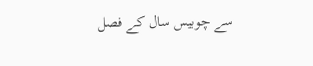سے چوبیس سال کے فصل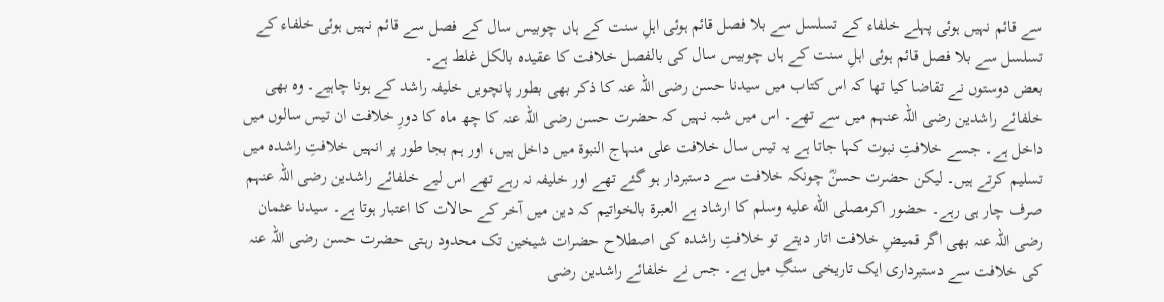سے قائم نہیں ہوئی پہلے خلفاء کے تسلسل سے بلا فصل قائم ہوئی اہلِ سنت کے ہاں چوبیس سال کے فصل سے قائم نہیں ہوئی خلفاء کے تسلسل سے بلا فصل قائم ہوئی اہلِ سنت کے ہاں چوبیس سال کی بالفصل خلافت کا عقیدہ بالکل غلط ہے۔
بعض دوستوں نے تقاضا کیا تھا کہ اس کتاب میں سیدنا حسن رضی اللہ عنہ کا ذکر بھی بطور پانچویں خلیفہ راشد کے ہونا چاہیے۔ وہ بھی خلفائے راشدین رضی اللہ عنہم میں سے تھے۔ اس میں شبہ نہیں کہ حضرت حسن رضی اللہ عنہ کا چھ ماہ کا دورِ خلافت ان تیس سالوں میں داخل ہے۔ جسے خلافتِ نبوت کہا جاتا ہے یہ تیس سال خلافت علی منہاج النبوة میں داخل ہیں، اور ہم بجا طور پر انہیں خلافتِ راشدہ میں تسلیم کرتے ہیں۔ لیکن حضرت حسنؓ چونکہ خلافت سے دستبردار ہو گئے تھے اور خلیفہ نہ رہے تھے اس لیے خلفائے راشدین رضی اللہ عنہم صرف چار ہی رہے۔ حضور اکرمصلى الله عليه وسلم کا ارشاد ہے العبرة بالخواتيم کہ دین میں آخر کے حالات کا اعتبار ہوتا ہے۔ سیدنا عثمان رضی اللہ عنہ بھی اگر قمیضِ خلافت اتار دیتے تو خلافتِ راشدہ کی اصطلاح حضرات شیخین تک محدود رہتی حضرت حسن رضی اللہ عنہ کی خلافت سے دستبرداری ایک تاریخی سنگِ میل ہے۔ جس نے خلفائے راشدین رضی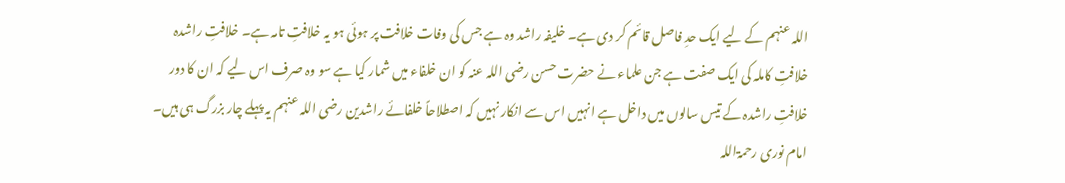اللہ عنہم کے لیے ایک حدِ فاصل قائم کر دی ہے۔ خلیفہ راشد وہ ہے جس کی وفات خلافت پر ہوئی ہو یہ خلافتِ تامہ ہے۔ خلافتِ راشدہ خلافتِ کاملہ کی ایک صفت ہے جن علماء نے حضرت حسن رضی اللہ عنہ کو ان خلفاء میں شمار کیا ہے سو وہ صرف اس لیے کہ ان کا دور خلافتِ راشدہ کے تیس سالوں میں داخل ہے انہیں اس سے انکار نہیں کہ اصطلاحاً خلفائے راشدین رضی اللہ عنہم یہ پہلے چار بزرگ ہی ہیں۔
امام نوری رحمۃاللہ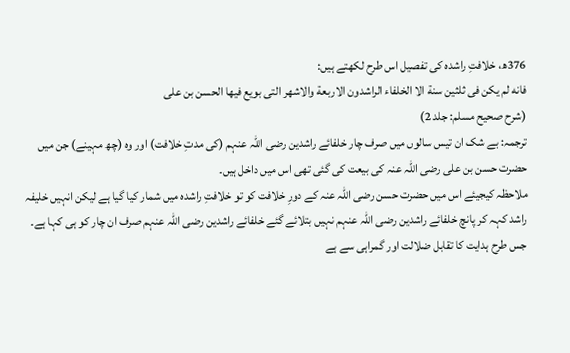376ھ، خلافتِ راشدہ کی تفصیل اس طرح لکھتے ہیں:
فانه لم يكن فی ثلثين سنة الا الخلفاء الراشدون الاربعة والاشهر التی بويع فيها الحسن بن علی
(شرح صحیح مسلم: جلد 2)
ترجمہ: بے شک ان تیس سالوں میں صرف چار خلفائے راشدین رضی اللہ عنہم (کی مدتِ خلافت) اور وہ (چھ مہینے) جن میں حضرت حسن بن علی رضی اللہ عنہ کی بیعت کی گئی تھی اس میں داخل ہیں۔
ملاحظہ کیجیئے اس میں حضرت حسن رضی اللہ عنہ کے دورِ خلافت کو تو خلافتِ راشدہ میں شمار کیا گیا ہے لیکن انہیں خلیفہ راشد کہہ کر پانچ خلفائے راشدین رضی اللہ عنہم نہیں بتلائے گئے خلفائے راشدین رضی اللہ عنہم صرف ان چار کو ہی کہا ہے۔
جس طرح ہدایت کا تقابل ضلالت اور گمراہی سے ہے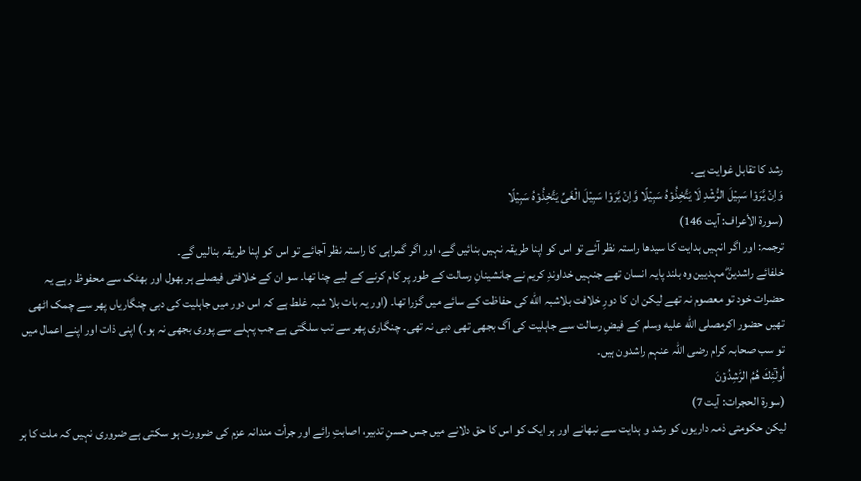رشد کا تقابل غوایت ہے۔
وَاِنۡ يَّرَوۡا سَبِيۡلَ الرُّشۡدِ لَا يَتَّخِذُوۡهُ سَبِيۡلًا‌ وَّاِنۡ يَّرَوۡا سَبِيۡلَ الۡغَىِّ يَتَّخِذُوۡهُ سَبِيۡلًا‌
(سورۃ الأعراف: آیت 146)
ترجمہ: اور اگر انہیں ہدایت کا سیدھا راستہ نظر آئے تو اس کو اپنا طریقہ نہیں بنائیں گے، اور اگر گمراہی کا راستہ نظر آجائے تو اس کو اپنا طریقہ بنالیں گے۔
خلفائے راشدینؓ مہدیین وہ بلند پایہ انسان تھے جنہیں خداوندِ کریم نے جانشینانِ رسالت کے طور پر کام کرنے کے لیے چنا تھا۔ سو ان کے خلافتی فیصلے ہر بھول اور بھٹک سے محفوظ رہے یہ حضرات خود تو معصوم نہ تھے لیکن ان کا دورِ خلافت بلاشبہ الله کی حفاظت کے سائے میں گزرا تھا۔ (اور یہ بات بلا شبہ غلط ہے کہ اس دور میں جاہلیت کی دبی چنگاریاں پھر سے چمک اٹھی تھیں حضور اکرمصلى الله عليه وسلم کے فیضِ رسالت سے جاہلیت کی آگ بجھی تھی دبی نہ تھی۔ چنگاری پھر سے تب سلگتی ہے جب پہلے سے پوری بجھی نہ ہو۔) اپنی ذات اور اپنے اعمال میں تو سب صحابہ کرام رضی اللہ عنہم راشدون ہیں۔
اُولٰٓئِكَ هُمُ الرّٰشِدُوۡنَ
(سورۃ الحجرات: آیت 7)
لیکن حکومتی ذمہ داریوں کو رشد و ہدایت سے نبھانے اور ہر ایک کو اس کا حق دلانے میں جس حسنِ تدبیر، اصابتِ رائے اور جرأت مندانہ عزم کی ضرورت ہو سکتی ہے ضروری نہیں کہ ملت کا ہر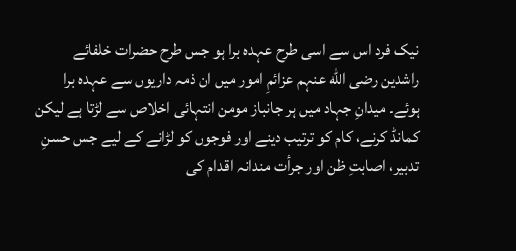نیک فرد اس سے اسی طرح عہدہ برا ہو جس طرح حضرات خلفائے راشدین رضی الله عنہم عزائمِ امور میں ان ذمہ داریوں سے عہدہ برا ہوئے۔ میدانِ جہاد میں ہر جانباز مومن انتہائی اخلاص سے لڑتا ہے لیکن کمانڈ کرنے، کام کو ترتیب دینے اور فوجوں کو لڑانے کے لیے جس حسنِ تدبیر، اصابتِ ظن اور جرأت مندانہ اقدام کی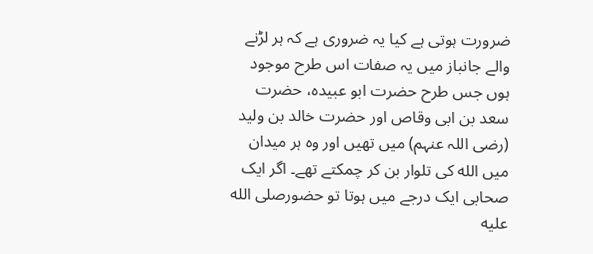ضرورت ہوتی ہے کیا یہ ضروری ہے کہ ہر لڑنے والے جانباز میں یہ صفات اس طرح موجود ہوں جس طرح حضرت ابو عبیدہ، حضرت سعد بن ابی وقاص اور حضرت خالد بن ولید (رضی اللہ عنہم) میں تھیں اور وہ ہر میدان میں الله کی تلوار بن کر چمکتے تھے۔ اگر ایک صحابی ایک درجے میں ہوتا تو حضورصلى الله عليه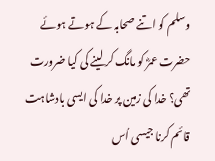وسلم کو اتنے صحابہ کے ہوتے ہوئے حضرت عمرؓ کو مانگ کر لینے کی کیا ضرورت تھی؟ خدا کی زمین پر خدا کی ایسی بادشاہت قائم کرنا جیسی اُس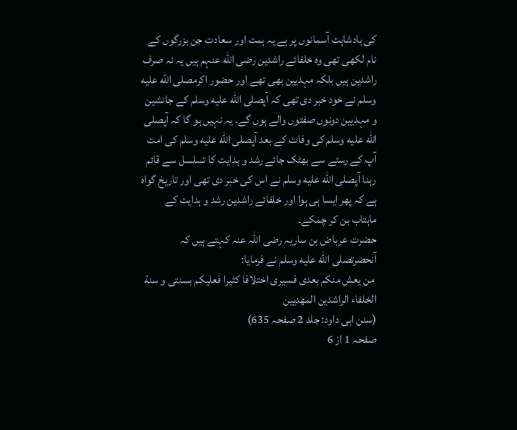کی بادشاہت آسمانوں پر ہے یہ ہمت اور سعادت جن بزرگوں کے نام لکھی تھی وہ خلفائے راشدین رضی الله عنہم ہیں یہ نہ صرف راشدین ہیں بلکہ مہدیین بھی تھے اور حضور اکرمصلى الله عليه وسلم نے خود خبر دی تھی کہ آپصلى الله عليه وسلم کے جانشین و مہدیین دونوں صفتوں والے ہوں گے۔ یہ نہیں ہو گا کہ آپصلى الله عليه وسلم کی وفات کے بعد آپصلى الله عليه وسلم کی امت آپ کے رستے سے بھٹک جائے رشد و ہدایت کا تسلسل سے قائم رہنا آپصلى الله عليه وسلم نے اس کی خبر دی تھی اور تاریخ گواہ ہے کہ پھر ایسا ہی ہوا اور خلفائے راشدین رشد و ہدایت کے ماہتاب بن کر چمکے۔
حضرت عرباض بن ساریہ رضی اللہ عنہ کہتے ہیں کہ آنحضرتصلى الله عليه وسلم نے فرمایا:
 من يعش منكم بعدی فسيرى اختلافا كثيرا فعليكم بسنتی و سنة الخلفاء الراشدين المهديين
(سنن ابی داود: جلد 2 صفحہ 635)
صفحہ 1 از 6